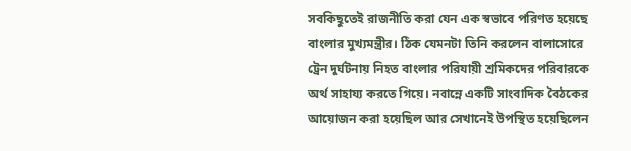সবকিছুতেই রাজনীতি করা যেন এক স্বভাবে পরিণত হয়েছে বাংলার মুখ্যমন্ত্রীর। ঠিক যেমনটা তিনি করলেন বালাসোরে ট্রেন দুর্ঘটনায় নিহত বাংলার পরিযায়ী শ্রমিকদের পরিবারকে অর্থ সাহায্য করতে গিয়ে। নবান্নে একটি সাংবাদিক বৈঠকের আয়োজন করা হয়েছিল আর সেখানেই উপস্থিত হয়েছিলেন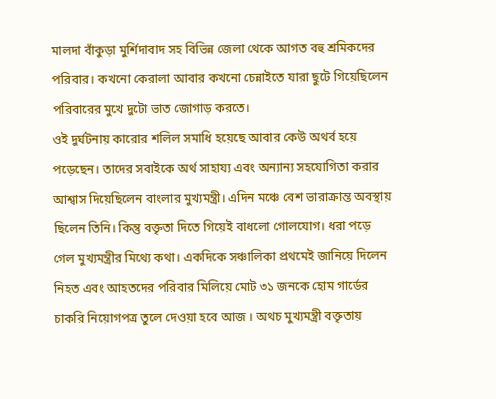মালদা বাঁকুড়া মুর্শিদাবাদ সহ বিভিন্ন জেলা থেকে আগত বহু শ্রমিকদের পরিবার। কখনো কেরালা আবার কখনো চেন্নাইতে যারা ছুটে গিয়েছিলেন পরিবারের মুখে দুটো ভাত জোগাড় করতে।
ওই দুর্ঘটনায় কারোর শলিল সমাধি হয়েছে আবার কেউ অথর্ব হয়ে পড়েছেন। তাদের সবাইকে অর্থ সাহায্য এবং অন্যান্য সহযোগিতা করার আশ্বাস দিয়েছিলেন বাংলার মুখ্যমন্ত্রী। এদিন মঞ্চে বেশ ভারাক্রান্ত অবস্থায় ছিলেন তিনি। কিন্তু বক্তৃতা দিতে গিয়েই বাধলো গোলযোগ। ধরা পড়ে গেল মুখ্যমন্ত্রীর মিথ্যে কথা। একদিকে সঞ্চালিকা প্রথমেই জানিয়ে দিলেন নিহত এবং আহতদের পরিবার মিলিয়ে মোট ৩১ জনকে হোম গার্ডের চাকরি নিয়োগপত্র তুলে দেওয়া হবে আজ । অথচ মুখ্যমন্ত্রী বক্তৃতায়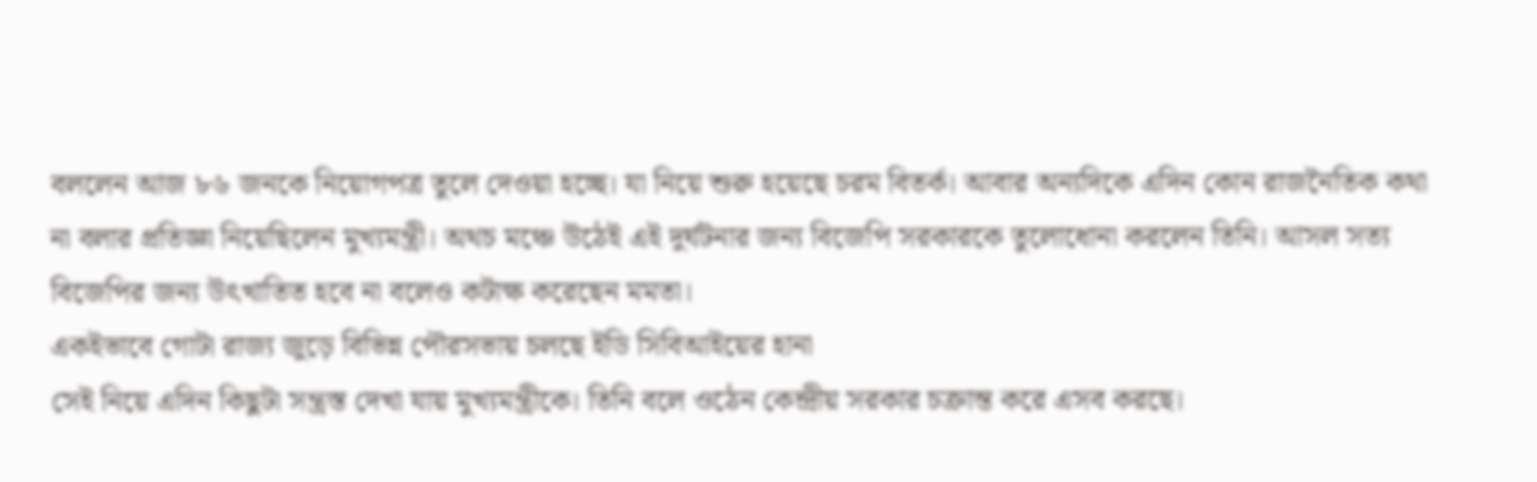বললেন আজ ৮৬ জনকে নিয়োগপত্র তুলে দেওয়া হচ্ছে। যা নিয়ে শুরু হয়েছে চরম বিতর্ক। আবার অন্যদিকে এদিন কোন রাজনৈতিক কথা না বলার প্রতিজ্ঞা নিয়েছিলেন মুখ্যমন্ত্রী। অথচ মঞ্চে উঠেই এই দুর্ঘটনার জন্য বিজেপি সরকারকে তুলোধোনা করলেন তিনি। আসল সত্য বিজেপির জন্য উৎখাতিত হবে না বলেও কটাক্ষ করেছেন মমতা।
একইভাবে গোটা রাজ্য জুড়ে বিভিন্ন পৌরসভায় চলছে ইডি সিবিআইয়ের হানা
সেই নিয়ে এদিন কিছুটা সন্ত্রস্ত দেখা যায় মুখ্যমন্ত্রীকে। তিনি বলে ওঠেন কেন্দ্রীয় সরকার চক্রান্ত করে এসব করছে।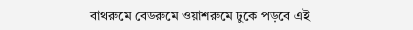বাথরুমে বেডরুমে ওয়াশরুমে ঢুকে পড়বে এই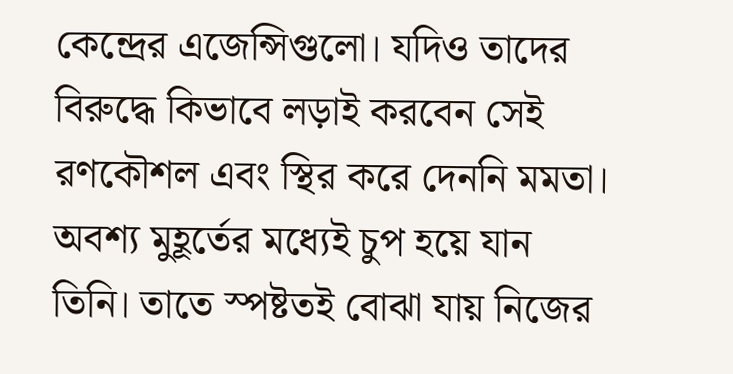কেন্দ্রের এজেন্সিগুলো। যদিও তাদের বিরুদ্ধে কিভাবে লড়াই করবেন সেই রণকৌশল এবং স্থির করে দেননি মমতা। অবশ্য মুহূর্তের মধ্যেই চুপ হয়ে যান তিনি। তাতে স্পষ্টতই বোঝা যায় নিজের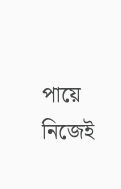পায়ে নিজেই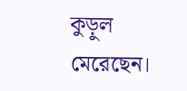কুড়ুল মেরেছেন।